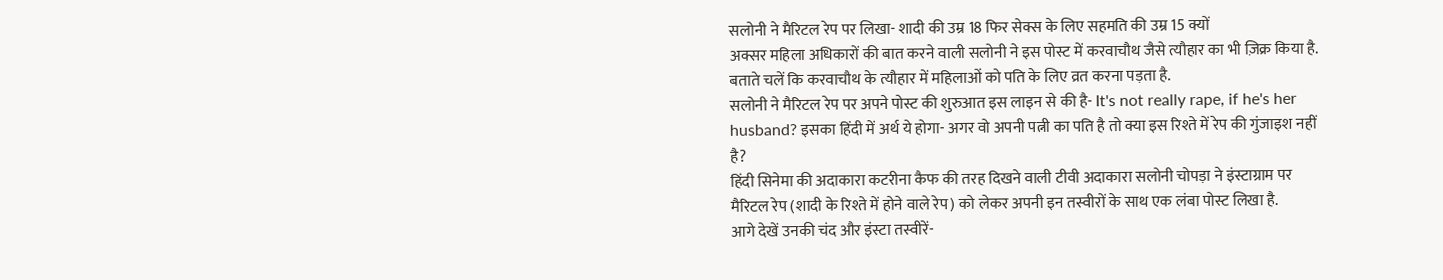सलोनी ने मैरिटल रेप पर लिखा- शादी की उम्र 18 फिर सेक्स के लिए सहमति की उम्र 15 क्यों
अक्सर महिला अधिकारों की बात करने वाली सलोनी ने इस पोस्ट में करवाचौथ जैसे त्यौहार का भी ज़िक्र किया है. बताते चलें कि करवाचौथ के त्यौहार में महिलाओं को पति के लिए व्रत करना पड़ता है.
सलोनी ने मैरिटल रेप पर अपने पोस्ट की शुरुआत इस लाइन से की है- It's not really rape, if he's her husband? इसका हिंदी में अर्थ ये होगा- अगर वो अपनी पत्नी का पति है तो क्या इस रिश्ते में रेप की गुंजाइश नहीं है?
हिंदी सिनेमा की अदाकारा कटरीना कैफ की तरह दिखने वाली टीवी अदाकारा सलोनी चोपड़ा ने इंस्टाग्राम पर मैरिटल रेप (शादी के रिश्ते में होने वाले रेप) को लेकर अपनी इन तस्वीरों के साथ एक लंबा पोस्ट लिखा है.
आगे देखें उनकी चंद और इंस्टा तस्वीरें-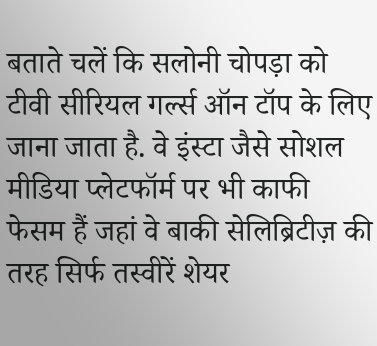बताते चलें कि सलोनी चोपड़ा को टीवी सीरियल गर्ल्स ऑन टॉप के लिए जाना जाता है. वे इंस्टा जैसे सोशल मीडिया प्लेटफॉर्म पर भी काफी फेसम हैं जहां वे बाकी सेलिब्रिटीज़ की तरह सिर्फ तस्वीरें शेयर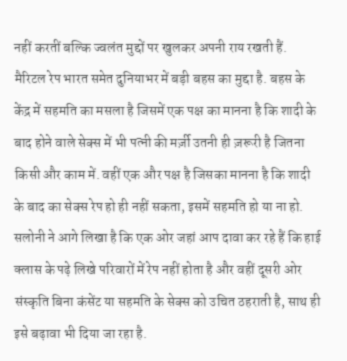नहीं करतीं बल्कि ज्वलंत मुद्दों पर खुलकर अपनी राय रखती हैं.
मैरिटल रेप भारत समेत दुनियाभर में बड़ी बहस का मुद्दा है. बहस के केंद्र में सहमति का मसला है जिसमें एक पक्ष का मानना है कि शादी के बाद होने वाले सेक्स में भी पत्नी की मर्ज़ी उतनी ही ज़रूरी है जितना किसी और काम में. वहीं एक और पक्ष है जिसका मानना है कि शादी के बाद का सेक्स रेप हो ही नहीं सकता, इसमें सहमति हो या ना हो.
सलोनी ने आगे लिखा है कि एक ओर जहां आप दावा कर रहे हैं कि हाई क्लास के पढ़े लिखे परिवारों में रेप नहीं होता है और वहीं दूसरी ओर संस्कृति बिना कंसेंट या सहमति के सेक्स को उचित ठहराती है, साथ ही इसे बढ़ावा भी दिया जा रहा है.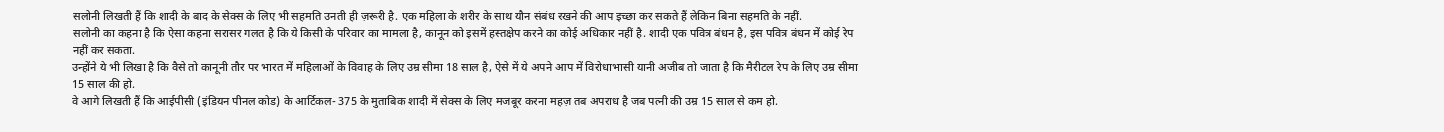सलोनी लिखती हैं कि शादी के बाद के सेक्स के लिए भी सहमति उनती ही ज़रूरी है. एक महिला के शरीर के साथ यौन संबंध रखने की आप इच्छा कर सकते हैं लेकिन बिना सहमति के नहीं.
सलोनी का कहना है कि ऐसा कहना सरासर गलत है कि ये किसी के परिवार का मामला है, कानून को इसमें हस्तक्षेप करने का कोई अधिकार नहीं है. शादी एक पवित्र बंधन है, इस पवित्र बंधन में कोई रेप नहीं कर सकता.
उन्होंने ये भी लिखा है कि वैसे तो कानूनी तौर पर भारत में महिलाओं के विवाह के लिए उम्र सीमा 18 साल है, ऐसे में ये अपने आप में विरोधाभासी यानी अजीब तो जाता है कि मैरीटल रेप के लिए उम्र सीमा 15 साल की हो.
वे आगे लिखती हैं कि आईपीसी (इंडियन पीनल कोड) के आर्टिकल- 375 के मुताबिक शादी में सेक्स के लिए मजबूर करना महज़ तब अपराध है जब पत्नी की उम्र 15 साल से कम हो.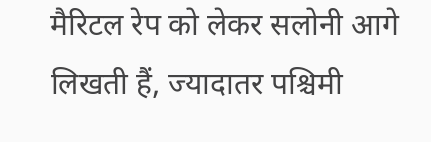मैरिटल रेप को लेकर सलोनी आगे लिखती हैं, ज्यादातर पश्चिमी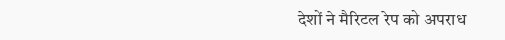देशों ने मैरिटल रेप को अपराध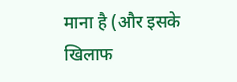माना है (और इसके खिलाफ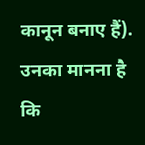कानून बनाए हैं). उनका मानना है कि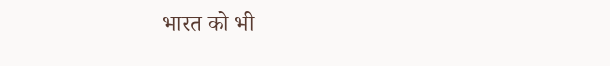भारत को भी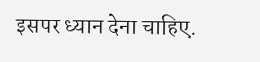इसपर ध्यान देना चाहिए.